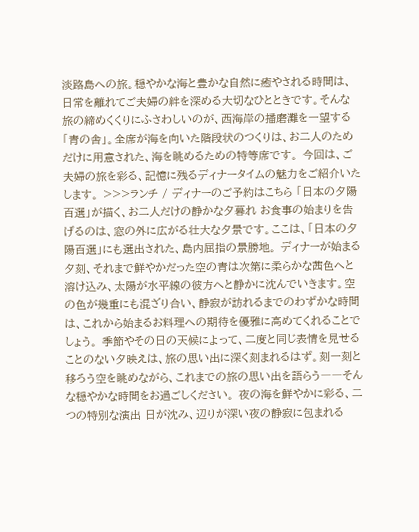淡路島への旅。穏やかな海と豊かな自然に癒やされる時間は、日常を離れてご夫婦の絆を深める大切なひとときです。そんな旅の締めくくりにふさわしいのが、西海岸の播磨灘を一望する「青の舎」。全席が海を向いた階段状のつくりは、お二人のためだけに用意された、海を眺めるための特等席です。 今回は、ご夫婦の旅を彩る、記憶に残るディナータイムの魅力をご紹介いたします。 >>>ランチ / ディナーのご予約はこちら 「日本の夕陽百選」が描く、お二人だけの静かな夕暮れ お食事の始まりを告げるのは、窓の外に広がる壮大な夕景です。ここは、「日本の夕陽百選」にも選出された、島内屈指の景勝地。 ディナーが始まる夕刻、それまで鮮やかだった空の青は次第に柔らかな茜色へと溶け込み、太陽が水平線の彼方へと静かに沈んでいきます。空の色が幾重にも混ざり合い、静寂が訪れるまでのわずかな時間は、これから始まるお料理への期待を優雅に高めてくれることでしょう。 季節やその日の天候によって、二度と同じ表情を見せることのない夕映えは、旅の思い出に深く刻まれるはず。刻一刻と移ろう空を眺めながら、これまでの旅の思い出を語らう――そんな穏やかな時間をお過ごしください。 夜の海を鮮やかに彩る、二つの特別な演出 日が沈み、辺りが深い夜の静寂に包まれる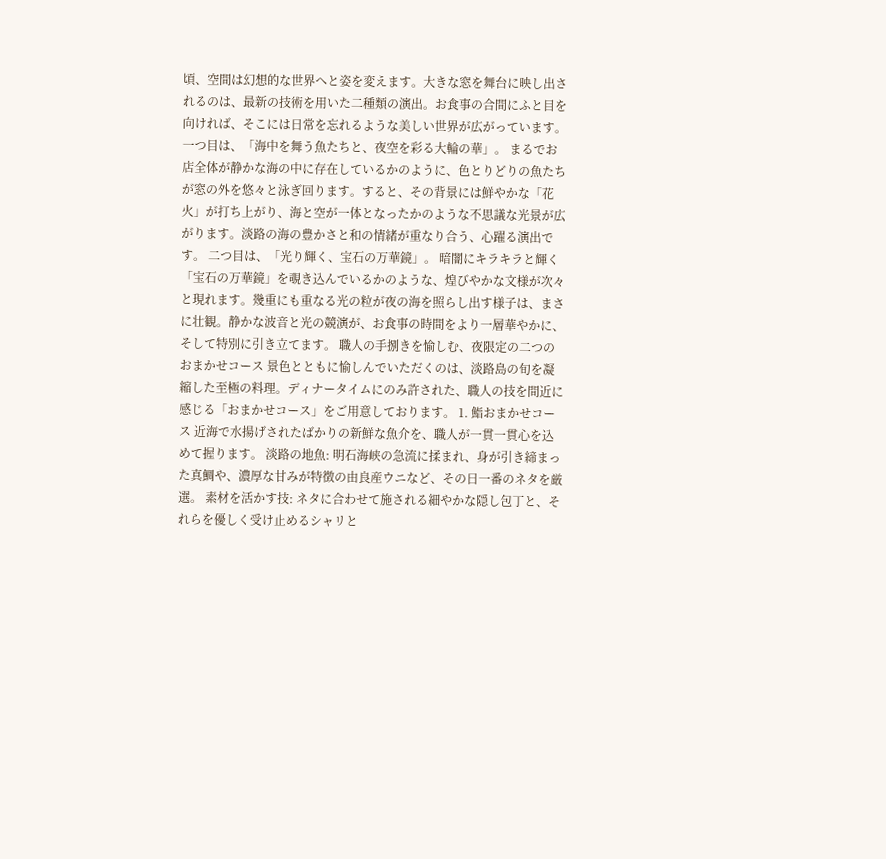頃、空間は幻想的な世界へと姿を変えます。大きな窓を舞台に映し出されるのは、最新の技術を用いた二種類の演出。お食事の合間にふと目を向ければ、そこには日常を忘れるような美しい世界が広がっています。 一つ目は、「海中を舞う魚たちと、夜空を彩る大輪の華」。 まるでお店全体が静かな海の中に存在しているかのように、色とりどりの魚たちが窓の外を悠々と泳ぎ回ります。すると、その背景には鮮やかな「花火」が打ち上がり、海と空が一体となったかのような不思議な光景が広がります。淡路の海の豊かさと和の情緒が重なり合う、心躍る演出です。 二つ目は、「光り輝く、宝石の万華鏡」。 暗闇にキラキラと輝く「宝石の万華鏡」を覗き込んでいるかのような、煌びやかな文様が次々と現れます。幾重にも重なる光の粒が夜の海を照らし出す様子は、まさに壮観。静かな波音と光の競演が、お食事の時間をより一層華やかに、そして特別に引き立てます。 職人の手捌きを愉しむ、夜限定の二つのおまかせコース 景色とともに愉しんでいただくのは、淡路島の旬を凝縮した至極の料理。ディナータイムにのみ許された、職人の技を間近に感じる「おまかせコース」をご用意しております。 1. 鮨おまかせコース 近海で水揚げされたばかりの新鮮な魚介を、職人が一貫一貫心を込めて握ります。 淡路の地魚: 明石海峡の急流に揉まれ、身が引き締まった真鯛や、濃厚な甘みが特徴の由良産ウニなど、その日一番のネタを厳選。 素材を活かす技: ネタに合わせて施される細やかな隠し包丁と、それらを優しく受け止めるシャリと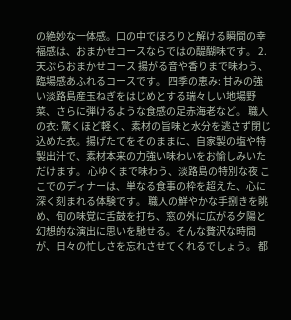の絶妙な一体感。口の中でほろりと解ける瞬間の幸福感は、おまかせコースならではの醍醐味です。 2. 天ぷらおまかせコース 揚がる音や香りまで味わう、臨場感あふれるコースです。 四季の恵み: 甘みの強い淡路島産玉ねぎをはじめとする瑞々しい地場野菜、さらに弾けるような食感の足赤海老など。 職人の衣: 驚くほど軽く、素材の旨味と水分を逃さず閉じ込めた衣。揚げたてをそのままに、自家製の塩や特製出汁で、素材本来の力強い味わいをお愉しみいただけます。 心ゆくまで味わう、淡路島の特別な夜 ここでのディナーは、単なる食事の枠を超えた、心に深く刻まれる体験です。 職人の鮮やかな手捌きを眺め、旬の味覚に舌鼓を打ち、窓の外に広がる夕陽と幻想的な演出に思いを馳せる。そんな贅沢な時間が、日々の忙しさを忘れさせてくれるでしょう。 都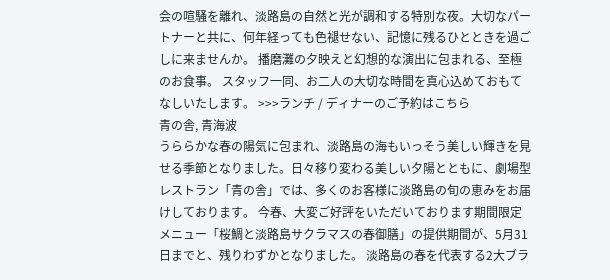会の喧騒を離れ、淡路島の自然と光が調和する特別な夜。大切なパートナーと共に、何年経っても色褪せない、記憶に残るひとときを過ごしに来ませんか。 播磨灘の夕映えと幻想的な演出に包まれる、至極のお食事。 スタッフ一同、お二人の大切な時間を真心込めておもてなしいたします。 >>>ランチ / ディナーのご予約はこちら
青の舎, 青海波
うららかな春の陽気に包まれ、淡路島の海もいっそう美しい輝きを見せる季節となりました。日々移り変わる美しい夕陽とともに、劇場型レストラン「青の舎」では、多くのお客様に淡路島の旬の恵みをお届けしております。 今春、大変ご好評をいただいております期間限定メニュー「桜鯛と淡路島サクラマスの春御膳」の提供期間が、5月31日までと、残りわずかとなりました。 淡路島の春を代表する2大ブラ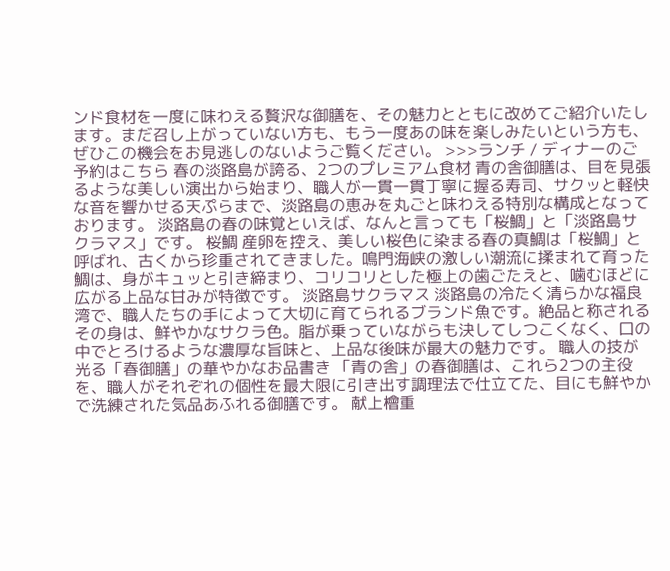ンド食材を一度に味わえる贅沢な御膳を、その魅力とともに改めてご紹介いたします。まだ召し上がっていない方も、もう一度あの味を楽しみたいという方も、ぜひこの機会をお見逃しのないようご覧ください。 >>>ランチ / ディナーのご予約はこちら 春の淡路島が誇る、2つのプレミアム食材 青の舎御膳は、目を見張るような美しい演出から始まり、職人が一貫一貫丁寧に握る寿司、サクッと軽快な音を響かせる天ぷらまで、淡路島の恵みを丸ごと味わえる特別な構成となっております。 淡路島の春の味覚といえば、なんと言っても「桜鯛」と「淡路島サクラマス」です。 桜鯛 産卵を控え、美しい桜色に染まる春の真鯛は「桜鯛」と呼ばれ、古くから珍重されてきました。鳴門海峡の激しい潮流に揉まれて育った鯛は、身がキュッと引き締まり、コリコリとした極上の歯ごたえと、噛むほどに広がる上品な甘みが特徴です。 淡路島サクラマス 淡路島の冷たく清らかな福良湾で、職人たちの手によって大切に育てられるブランド魚です。絶品と称されるその身は、鮮やかなサクラ色。脂が乗っていながらも決してしつこくなく、口の中でとろけるような濃厚な旨味と、上品な後味が最大の魅力です。 職人の技が光る「春御膳」の華やかなお品書き 「青の舎」の春御膳は、これら2つの主役を、職人がそれぞれの個性を最大限に引き出す調理法で仕立てた、目にも鮮やかで洗練された気品あふれる御膳です。 献上檜重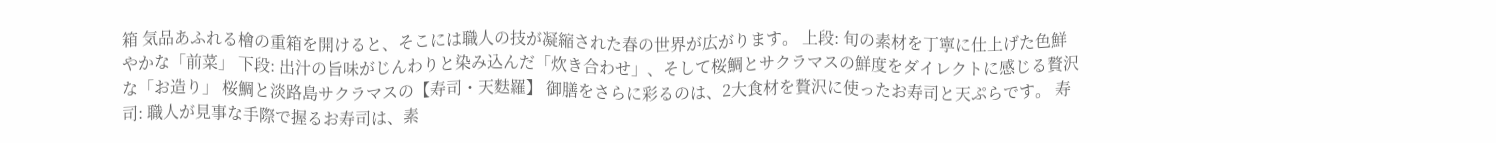箱 気品あふれる檜の重箱を開けると、そこには職人の技が凝縮された春の世界が広がります。 上段: 旬の素材を丁寧に仕上げた色鮮やかな「前菜」 下段: 出汁の旨味がじんわりと染み込んだ「炊き合わせ」、そして桜鯛とサクラマスの鮮度をダイレクトに感じる贅沢な「お造り」 桜鯛と淡路島サクラマスの【寿司・天麩羅】 御膳をさらに彩るのは、2大食材を贅沢に使ったお寿司と天ぷらです。 寿司: 職人が見事な手際で握るお寿司は、素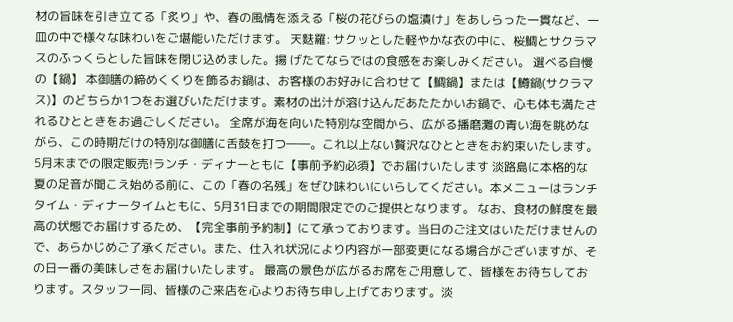材の旨味を引き立てる「炙り」や、春の風情を添える「桜の花びらの塩漬け」をあしらった一貫など、一皿の中で様々な味わいをご堪能いただけます。 天麩羅: サクッとした軽やかな衣の中に、桜鯛とサクラマスのふっくらとした旨味を閉じ込めました。揚 げたてならではの食感をお楽しみください。 選べる自慢の【鍋】 本御膳の締めくくりを飾るお鍋は、お客様のお好みに合わせて【鯛鍋】または【鱒鍋(サクラマス)】のどちらか1つをお選びいただけます。素材の出汁が溶け込んだあたたかいお鍋で、心も体も満たされるひとときをお過ごしください。 全席が海を向いた特別な空間から、広がる播磨灘の青い海を眺めながら、この時期だけの特別な御膳に舌鼓を打つ――。これ以上ない贅沢なひとときをお約束いたします。 5月末までの限定販売!ランチ・ディナーともに【事前予約必須】でお届けいたします 淡路島に本格的な夏の足音が聞こえ始める前に、この「春の名残」をぜひ味わいにいらしてください。本メニューはランチタイム・ディナータイムともに、5月31日までの期間限定でのご提供となります。 なお、食材の鮮度を最高の状態でお届けするため、【完全事前予約制】にて承っております。当日のご注文はいただけませんので、あらかじめご了承ください。また、仕入れ状況により内容が一部変更になる場合がございますが、その日一番の美味しさをお届けいたします。 最高の景色が広がるお席をご用意して、皆様をお待ちしております。スタッフ一同、皆様のご来店を心よりお待ち申し上げております。淡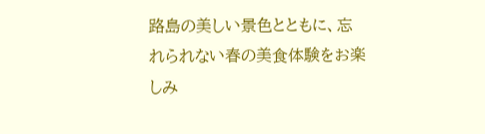路島の美しい景色とともに、忘れられない春の美食体験をお楽しみ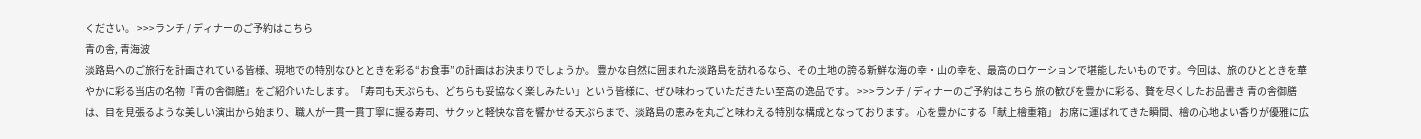ください。 >>>ランチ / ディナーのご予約はこちら
青の舎, 青海波
淡路島へのご旅行を計画されている皆様、現地での特別なひとときを彩る“お食事”の計画はお決まりでしょうか。 豊かな自然に囲まれた淡路島を訪れるなら、その土地の誇る新鮮な海の幸・山の幸を、最高のロケーションで堪能したいものです。今回は、旅のひとときを華やかに彩る当店の名物『青の舎御膳』をご紹介いたします。「寿司も天ぷらも、どちらも妥協なく楽しみたい」という皆様に、ぜひ味わっていただきたい至高の逸品です。 >>>ランチ / ディナーのご予約はこちら 旅の歓びを豊かに彩る、贅を尽くしたお品書き 青の舎御膳は、目を見張るような美しい演出から始まり、職人が一貫一貫丁寧に握る寿司、サクッと軽快な音を響かせる天ぷらまで、淡路島の恵みを丸ごと味わえる特別な構成となっております。 心を豊かにする「献上檜重箱」 お席に運ばれてきた瞬間、檜の心地よい香りが優雅に広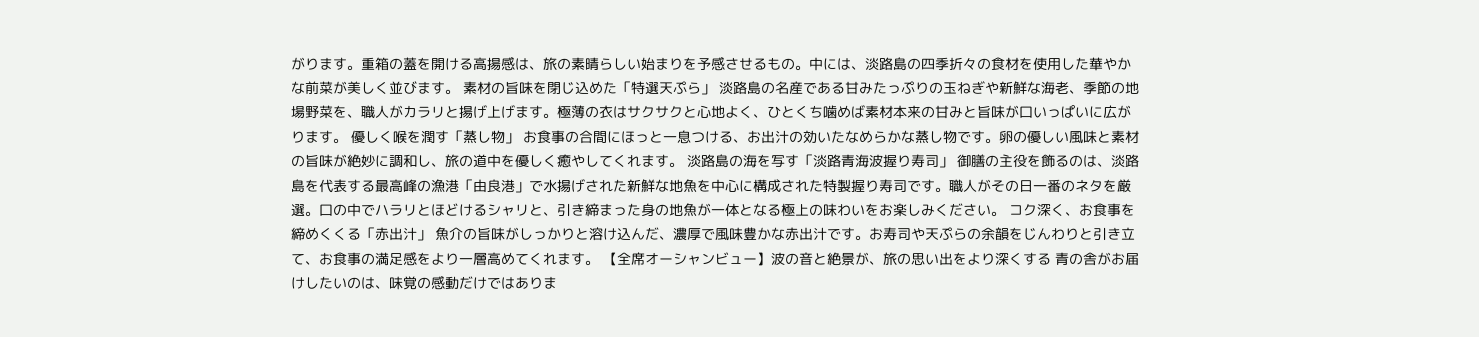がります。重箱の蓋を開ける高揚感は、旅の素晴らしい始まりを予感させるもの。中には、淡路島の四季折々の食材を使用した華やかな前菜が美しく並びます。 素材の旨味を閉じ込めた「特選天ぷら」 淡路島の名産である甘みたっぷりの玉ねぎや新鮮な海老、季節の地場野菜を、職人がカラリと揚げ上げます。極薄の衣はサクサクと心地よく、ひとくち噛めば素材本来の甘みと旨味が口いっぱいに広がります。 優しく喉を潤す「蒸し物」 お食事の合間にほっと一息つける、お出汁の効いたなめらかな蒸し物です。卵の優しい風味と素材の旨味が絶妙に調和し、旅の道中を優しく癒やしてくれます。 淡路島の海を写す「淡路青海波握り寿司」 御膳の主役を飾るのは、淡路島を代表する最高峰の漁港「由良港」で水揚げされた新鮮な地魚を中心に構成された特製握り寿司です。職人がその日一番のネタを厳選。口の中でハラリとほどけるシャリと、引き締まった身の地魚が一体となる極上の味わいをお楽しみください。 コク深く、お食事を締めくくる「赤出汁」 魚介の旨味がしっかりと溶け込んだ、濃厚で風味豊かな赤出汁です。お寿司や天ぷらの余韻をじんわりと引き立て、お食事の満足感をより一層高めてくれます。 【全席オーシャンビュー】波の音と絶景が、旅の思い出をより深くする 青の舎がお届けしたいのは、味覚の感動だけではありま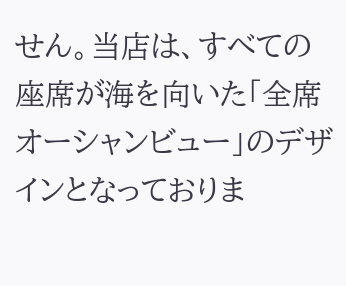せん。当店は、すべての座席が海を向いた「全席オーシャンビュー」のデザインとなっておりま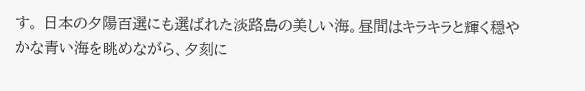す。 日本の夕陽百選にも選ばれた淡路島の美しい海。昼間はキラキラと輝く穏やかな青い海を眺めながら、夕刻に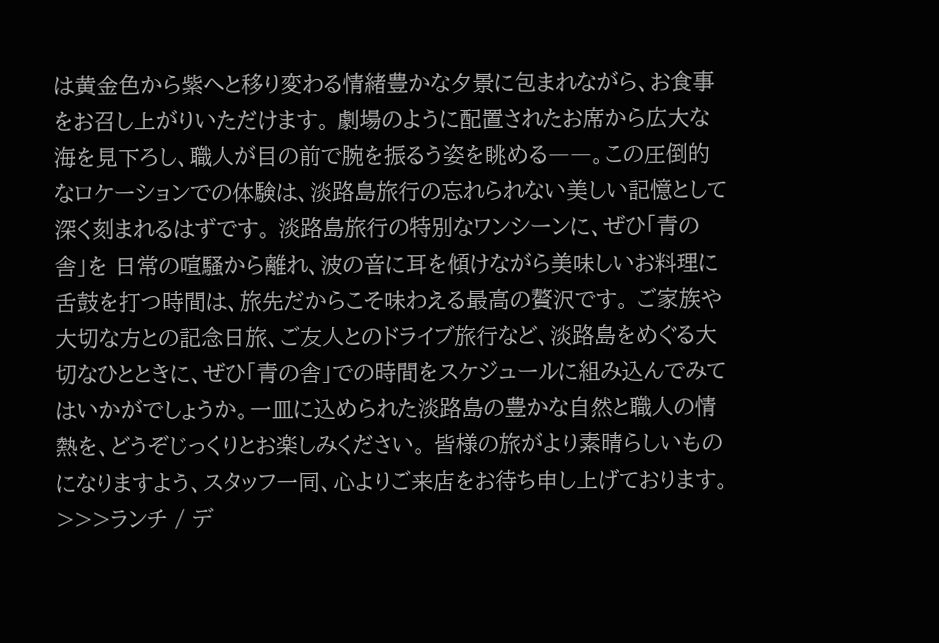は黄金色から紫へと移り変わる情緒豊かな夕景に包まれながら、お食事をお召し上がりいただけます。 劇場のように配置されたお席から広大な海を見下ろし、職人が目の前で腕を振るう姿を眺める――。この圧倒的なロケーションでの体験は、淡路島旅行の忘れられない美しい記憶として深く刻まれるはずです。 淡路島旅行の特別なワンシーンに、ぜひ「青の舎」を 日常の喧騒から離れ、波の音に耳を傾けながら美味しいお料理に舌鼓を打つ時間は、旅先だからこそ味わえる最高の贅沢です。 ご家族や大切な方との記念日旅、ご友人とのドライブ旅行など、淡路島をめぐる大切なひとときに、ぜひ「青の舎」での時間をスケジュールに組み込んでみてはいかがでしょうか。一皿に込められた淡路島の豊かな自然と職人の情熱を、どうぞじっくりとお楽しみください。 皆様の旅がより素晴らしいものになりますよう、スタッフ一同、心よりご来店をお待ち申し上げております。 >>>ランチ / デ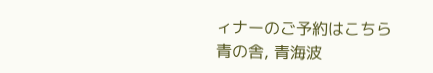ィナーのご予約はこちら
青の舎, 青海波